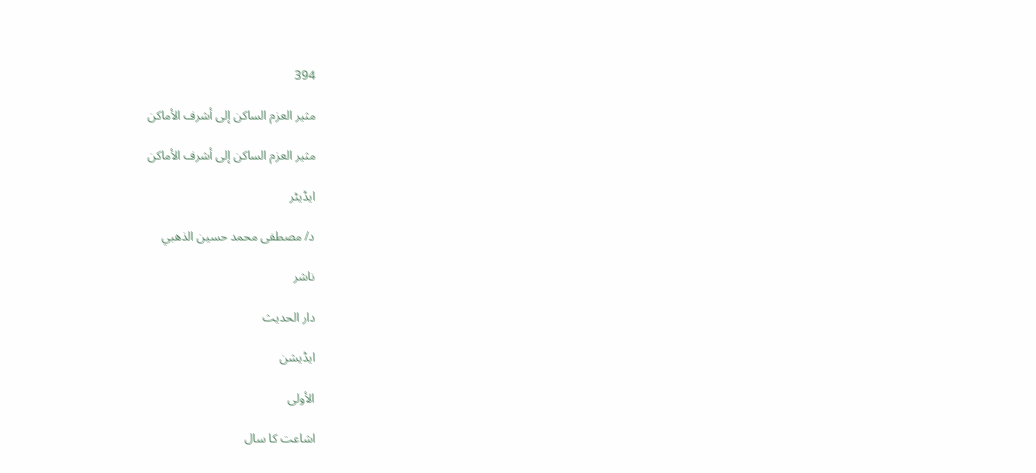394

مثير العزم الساكن إلى أشرف الأماكن

مثير العزم الساكن إلى أشرف الأماكن

ایڈیٹر

د/ مصطفى محمد حسين الذهبي

ناشر

دار الحديث

ایڈیشن

الأولى

اشاعت کا سال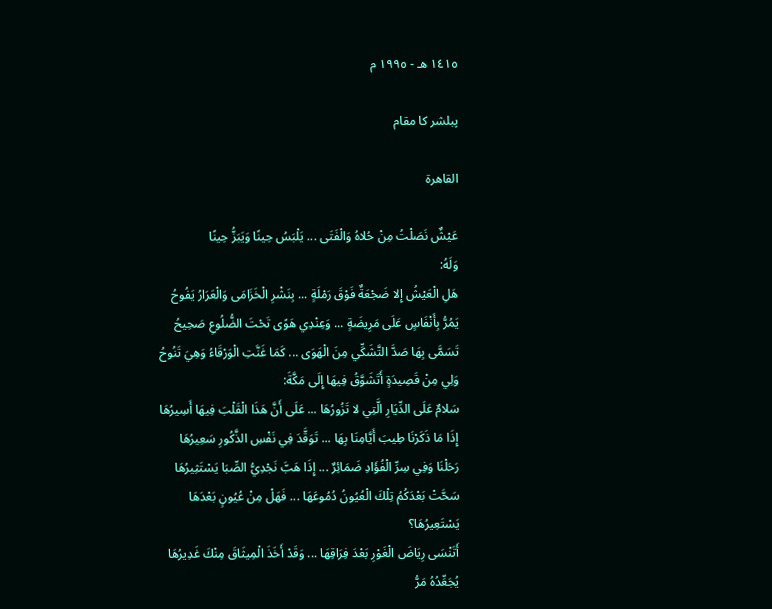١٤١٥ هـ - ١٩٩٥ م

پبلشر کا مقام

القاهرة

عَيْشٌ نَصَلْتُ مِنْ حُلاهُ وَالْفَتَى ... يَلْبَسُ حِينًا وَيَبَزُّ حِينًا
وَلَهُ:
هَلِ الْعَيْشُ إِلا ضَجْعَةٌ فَوْقَ رَمْلَةٍ ... بِنَشْرِ الْخَزَامَى وَالْعَرَارُ يَفُوحُ
يَمُرُّ بِأَنْفَاسٍ عَلَى مَرِيضَةٍ ... وَعِنْدِي هَوًى تَحْتَ الضُّلُوعِ صَحِيحُ
تَسَمَّى بِهَا صَدَّ التَّشَكِّي مِنَ الْهَوَى ... كَمَا غَنَّتِ الْوَرْقَاءُ وَهِيَ تَنُوحُ
وَلِي مِنْ قَصِيدَةٍ أَتَشَوَّقُ فِيهَا إِلَى مَكَّةَ:
سَلامٌ عَلَى الدِّيَارِ الَّتِي لا تَزُورُهَا ... عَلَى أَنَّ هَذَا الْقَلْبَ فِيهَا أَسِيرُهَا
إِذَا مَا ذَكَرْنَا طِيبَ أَيَّامِنَا بِهَا ... تَوَقَّدَ فِي نَفْسِ الذَّكُورِ سَعِيرُهَا
رَحَلْنَا وَفِي سِرِّ الْفُؤَادِ ضَمَائِرٌ ... إِذَا هَبَّ نَجْدِيُّ الصِّبَا يَسْتَثِيرُهَا
سَحَّتْ بَعْدَكُمُ تِلْكَ الْعُيُونُ دُمُوعَهَا ... فَهَلْ مِنْ عُيُونٍ بَعْدَهَا يَسْتَعِيرُهَا؟
أَتَنْسَى رِيَاضَ الْغَوْرِ بَعْدَ فِرَاقِهَا ... وَقَدْ أَخَذَ الْمِيثَاقَ مِنْكَ غَدِيرُهَا
يُجَعِّدُهُ مَرُّ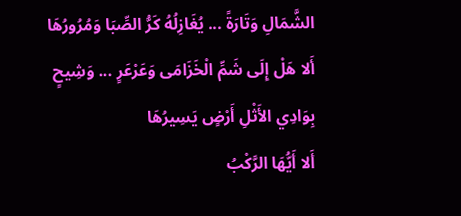الشَّمَالِ وَتَارَةً ... يُغَازِلُهُ كَرُّ الصِّبَا وَمُرُورُهَا
أَلا هَلْ إِلَى شَمِّ الْخَزَامَى وَعَرْعَرٍ ... وَشِيحٍ بِوَادِي الأَثْلِ أَرْضٍ يَسِيرُهَا
أَلا أَيُّهَا الرَّكْبُ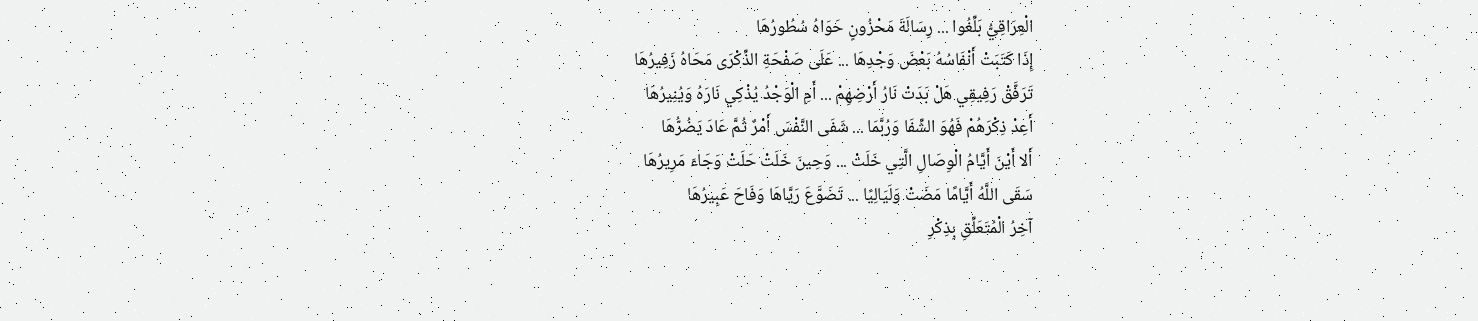الْعِرَاقِيُّ بَلِّغُوا ... رِسَالَةَ مَحْزُونٍ حَوَاهُ سُطُورُهَا
إِذَا كَتَبَتْ أَنْفَاسُهُ بَعْضَ وَجْدِهَا ... عَلَى صَفْحَةِ الذِّكْرَى مَحَاهُ زَفِيرُهَا
تَرَفَّقْ رَفِيقِي هَلْ بَدَتْ نَارُ أَرْضِهِمْ ... أَمِ الْوَجْدُ يُذْكِي نَارَهُ وَيُنِيرُهَا
أَعِدْ ذِكْرَهُمْ فَهُوَ الشِّفَا وَرُبَّمَا ... شَفَى النَّفْسَ أَمْرٌ ثُمَّ عَادَ يَضُرُّهَا
أَلا أَيْنَ أَيَّامُ الْوِصَالِ الَّتِي خَلَتْ ... وَحِينَ خَلَتْ حَلَتْ وَجَاءَ مَرِيرُهَا
سَقَى اللَّهُ أَيَّامًا مَضَتْ وَلَيَالِيًا ... تَضَوَّعَ رَيَّاهَا وَفَاحَ عَبِيرُهَا
آخِرُ الْمُتَعَلِّقِ بِذِكْرِ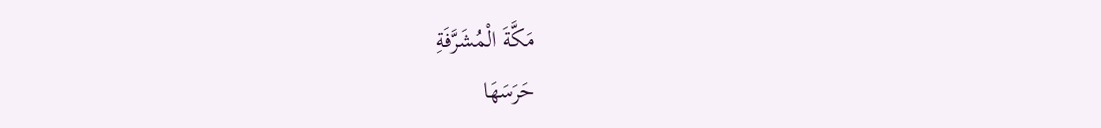مَكَّةَ الْمُشَرَّفَةِ
حَرَسَهَا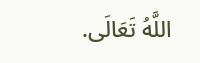اللَّهُ تَعَالَى.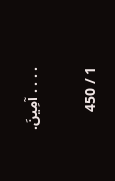. . . . آمِينَ.

1 / 450